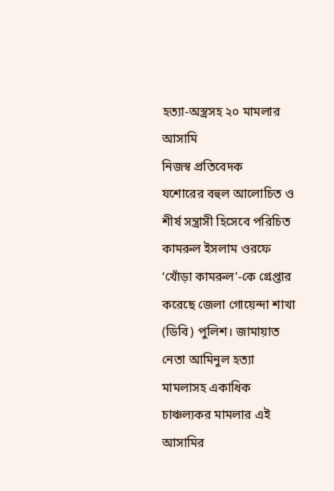হত্যা-অস্ত্রসহ ২০ মামলার আসামি
নিজস্ব প্রতিবেদক
যশোরের বহুল আলোচিত ও শীর্ষ সন্ত্রাসী হিসেবে পরিচিত কামরুল ইসলাম ওরফে ‘খোঁড়া কামরুল’-কে গ্রেপ্তার করেছে জেলা গোয়েন্দা শাখা (ডিবি) পুলিশ। জামায়াত নেতা আমিনুল হত্যা মামলাসহ একাধিক চাঞ্চল্যকর মামলার এই আসামির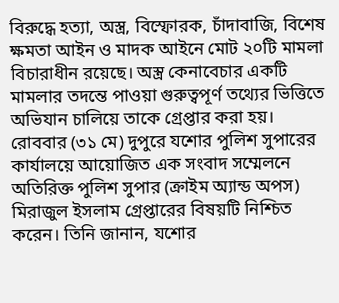বিরুদ্ধে হত্যা, অস্ত্র, বিস্ফোরক, চাঁদাবাজি, বিশেষ ক্ষমতা আইন ও মাদক আইনে মোট ২০টি মামলা বিচারাধীন রয়েছে। অস্ত্র কেনাবেচার একটি মামলার তদন্তে পাওয়া গুরুত্বপূর্ণ তথ্যের ভিত্তিতে অভিযান চালিয়ে তাকে গ্রেপ্তার করা হয়।
রোববার (৩১ মে) দুপুরে যশোর পুলিশ সুপারের কার্যালয়ে আয়োজিত এক সংবাদ সম্মেলনে অতিরিক্ত পুলিশ সুপার (ক্রাইম অ্যান্ড অপস) মিরাজুল ইসলাম গ্রেপ্তারের বিষয়টি নিশ্চিত করেন। তিনি জানান, যশোর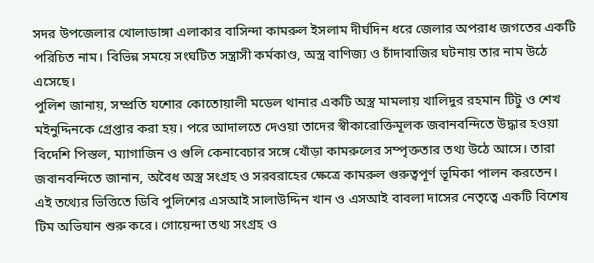সদর উপজেলার খোলাডাঙ্গা এলাকার বাসিন্দা কামরুল ইসলাম দীর্ঘদিন ধরে জেলার অপরাধ জগতের একটি পরিচিত নাম। বিভিন্ন সময়ে সংঘটিত সন্ত্রাসী কর্মকাণ্ড, অস্ত্র বাণিজ্য ও চাঁদাবাজির ঘটনায় তার নাম উঠে এসেছে।
পুলিশ জানায়, সম্প্রতি যশোর কোতোয়ালী মডেল থানার একটি অস্ত্র মামলায় খালিদুর রহমান টিটু ও শেখ মইনুদ্দিনকে গ্রেপ্তার করা হয়। পরে আদালতে দেওয়া তাদের স্বীকারোক্তিমূলক জবানবন্দিতে উদ্ধার হওয়া বিদেশি পিস্তল, ম্যাগাজিন ও গুলি কেনাবেচার সঙ্গে খোঁড়া কামরুলের সম্পৃক্ততার তথ্য উঠে আসে। তারা জবানবন্দিতে জানান, অবৈধ অস্ত্র সংগ্রহ ও সরবরাহের ক্ষেত্রে কামরুল গুরুত্বপূর্ণ ভূমিকা পালন করতেন।
এই তথ্যের ভিত্তিতে ডিবি পুলিশের এসআই সালাউদ্দিন খান ও এসআই বাবলা দাসের নেতৃত্বে একটি বিশেষ টিম অভিযান শুরু করে। গোয়েন্দা তথ্য সংগ্রহ ও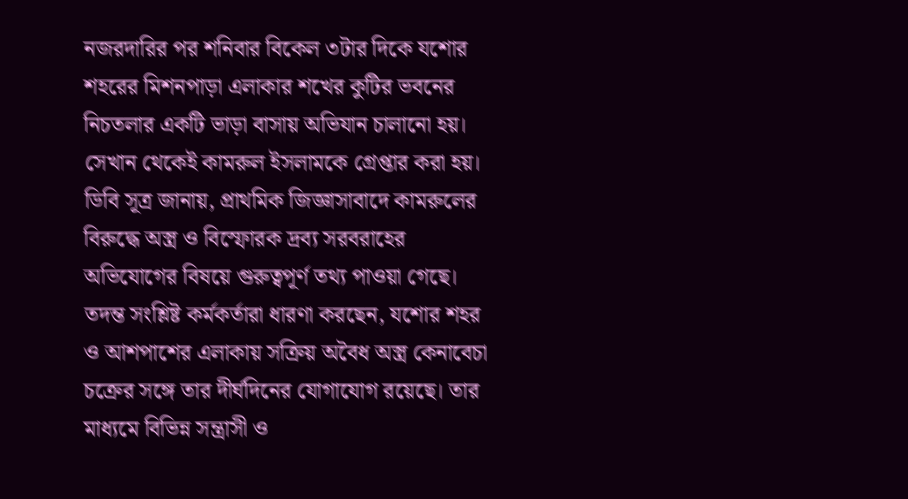নজরদারির পর শনিবার বিকেল ৩টার দিকে যশোর শহরের মিশনপাড়া এলাকার শখের কুটির ভবনের নিচতলার একটি ভাড়া বাসায় অভিযান চালানো হয়। সেখান থেকেই কামরুল ইসলামকে গ্রেপ্তার করা হয়।
ডিবি সূত্র জানায়, প্রাথমিক জিজ্ঞাসাবাদে কামরুলের বিরুদ্ধে অস্ত্র ও বিস্ফোরক দ্রব্য সরবরাহের অভিযোগের বিষয়ে গুরুত্বপূর্ণ তথ্য পাওয়া গেছে। তদন্ত সংশ্লিষ্ট কর্মকর্তারা ধারণা করছেন, যশোর শহর ও আশপাশের এলাকায় সক্রিয় অবৈধ অস্ত্র কেনাবেচা চক্রের সঙ্গে তার দীর্ঘদিনের যোগাযোগ রয়েছে। তার মাধ্যমে বিভিন্ন সন্ত্রাসী ও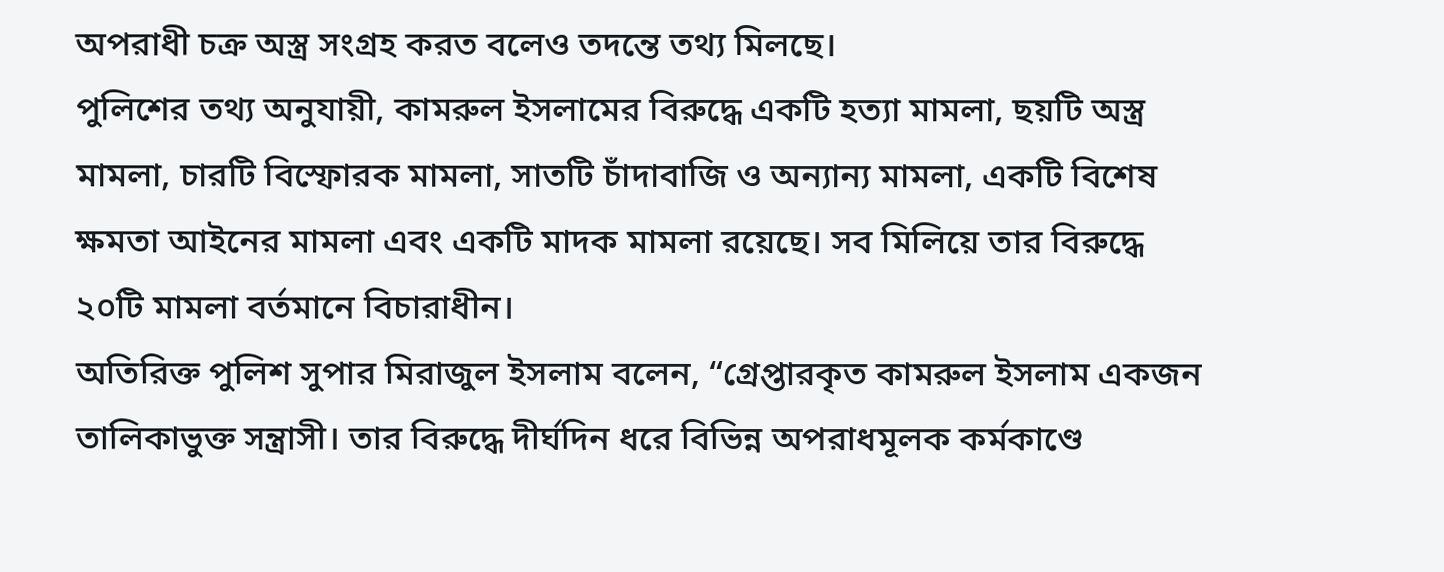অপরাধী চক্র অস্ত্র সংগ্রহ করত বলেও তদন্তে তথ্য মিলছে।
পুলিশের তথ্য অনুযায়ী, কামরুল ইসলামের বিরুদ্ধে একটি হত্যা মামলা, ছয়টি অস্ত্র মামলা, চারটি বিস্ফোরক মামলা, সাতটি চাঁদাবাজি ও অন্যান্য মামলা, একটি বিশেষ ক্ষমতা আইনের মামলা এবং একটি মাদক মামলা রয়েছে। সব মিলিয়ে তার বিরুদ্ধে ২০টি মামলা বর্তমানে বিচারাধীন।
অতিরিক্ত পুলিশ সুপার মিরাজুল ইসলাম বলেন, “গ্রেপ্তারকৃত কামরুল ইসলাম একজন তালিকাভুক্ত সন্ত্রাসী। তার বিরুদ্ধে দীর্ঘদিন ধরে বিভিন্ন অপরাধমূলক কর্মকাণ্ডে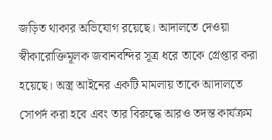জড়িত থাকার অভিযোগ রয়েছে। আদালতে দেওয়া স্বীকারোক্তিমূলক জবানবন্দির সূত্র ধরে তাকে গ্রেপ্তার করা হয়েছে। অস্ত্র আইনের একটি মামলায় তাকে আদালতে সোপর্দ করা হবে এবং তার বিরুদ্ধে আরও তদন্ত কার্যক্রম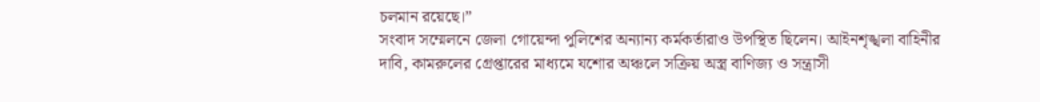চলমান রয়েছে।”
সংবাদ সম্মেলনে জেলা গোয়েন্দা পুলিশের অন্যান্য কর্মকর্তারাও উপস্থিত ছিলেন। আইনশৃঙ্খলা বাহিনীর দাবি, কামরুলের গ্রেপ্তারের মাধ্যমে যশোর অঞ্চলে সক্রিয় অস্ত্র বাণিজ্য ও সন্ত্রাসী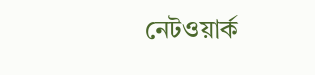নেটওয়ার্ক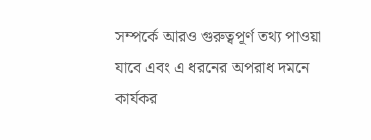সম্পর্কে আরও গুরুত্বপূর্ণ তথ্য পাওয়া যাবে এবং এ ধরনের অপরাধ দমনে কার্যকর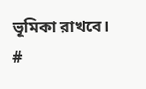ভূমিকা রাখবে।
#